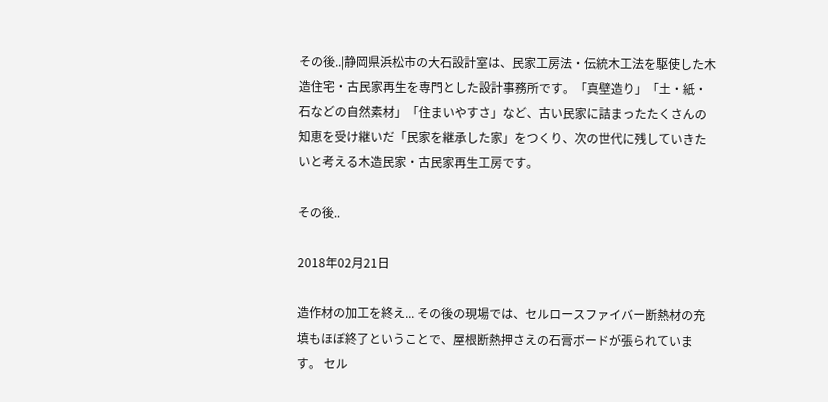その後..|静岡県浜松市の大石設計室は、民家工房法・伝統木工法を駆使した木造住宅・古民家再生を専門とした設計事務所です。「真壁造り」「土・紙・石などの自然素材」「住まいやすさ」など、古い民家に詰まったたくさんの知恵を受け継いだ「民家を継承した家」をつくり、次の世代に残していきたいと考える木造民家・古民家再生工房です。

その後..

2018年02月21日

造作材の加工を終え... その後の現場では、セルロースファイバー断熱材の充填もほぼ終了ということで、屋根断熱押さえの石膏ボードが張られています。 セル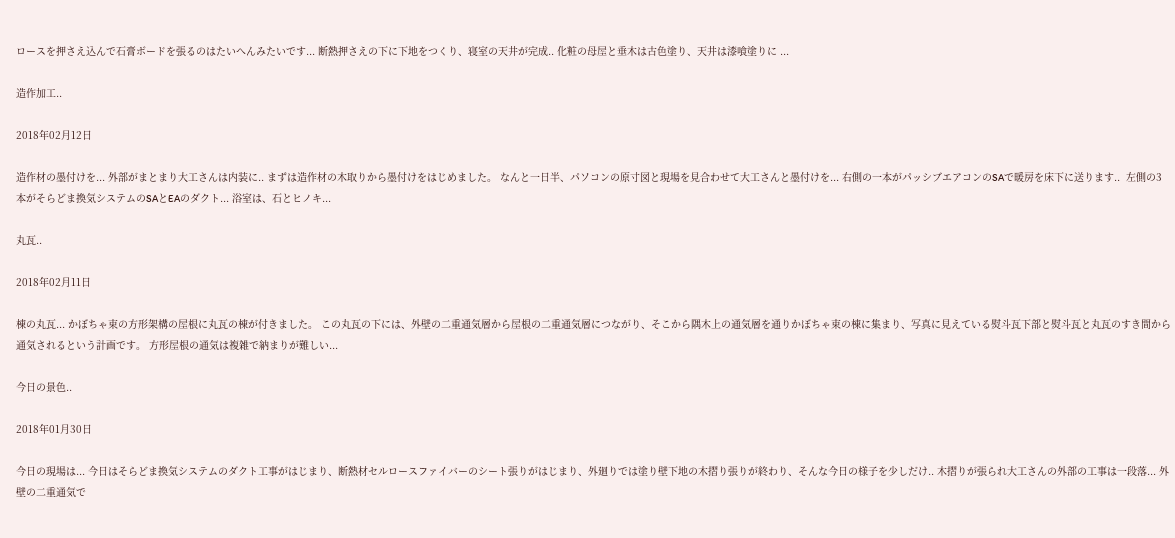ロースを押さえ込んで石膏ボードを張るのはたいへんみたいです... 断熱押さえの下に下地をつくり、寝室の天井が完成.. 化粧の母屋と垂木は古色塗り、天井は漆喰塗りに ...

造作加工..

2018年02月12日

造作材の墨付けを... 外部がまとまり大工さんは内装に.. まずは造作材の木取りから墨付けをはじめました。 なんと一日半、パソコンの原寸図と現場を見合わせて大工さんと墨付けを... 右側の一本がパッシブエアコンのSAで暖房を床下に送ります..  左側の3本がそらどま換気システムのSAとEAのダクト... 浴室は、石とヒノキ...

丸瓦..

2018年02月11日

棟の丸瓦... かぼちゃ束の方形架構の屋根に丸瓦の棟が付きました。 この丸瓦の下には、外壁の二重通気層から屋根の二重通気層につながり、そこから隅木上の通気層を通りかぼちゃ束の棟に集まり、写真に見えている熨斗瓦下部と熨斗瓦と丸瓦のすき間から通気されるという計画です。 方形屋根の通気は複雑で納まりが難しい...

今日の景色..

2018年01月30日

今日の現場は... 今日はそらどま換気システムのダクト工事がはじまり、断熱材セルロースファイバーのシート張りがはじまり、外廻りでは塗り壁下地の木摺り張りが終わり、そんな今日の様子を少しだけ.. 木摺りが張られ大工さんの外部の工事は一段落... 外壁の二重通気で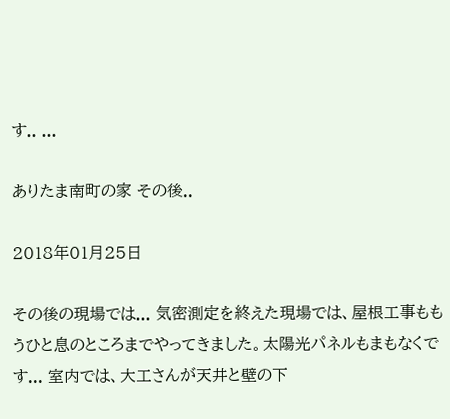す.. ...

ありたま南町の家 その後..

2018年01月25日

その後の現場では... 気密測定を終えた現場では、屋根工事ももうひと息のところまでやってきました。太陽光パネルもまもなくです... 室内では、大工さんが天井と壁の下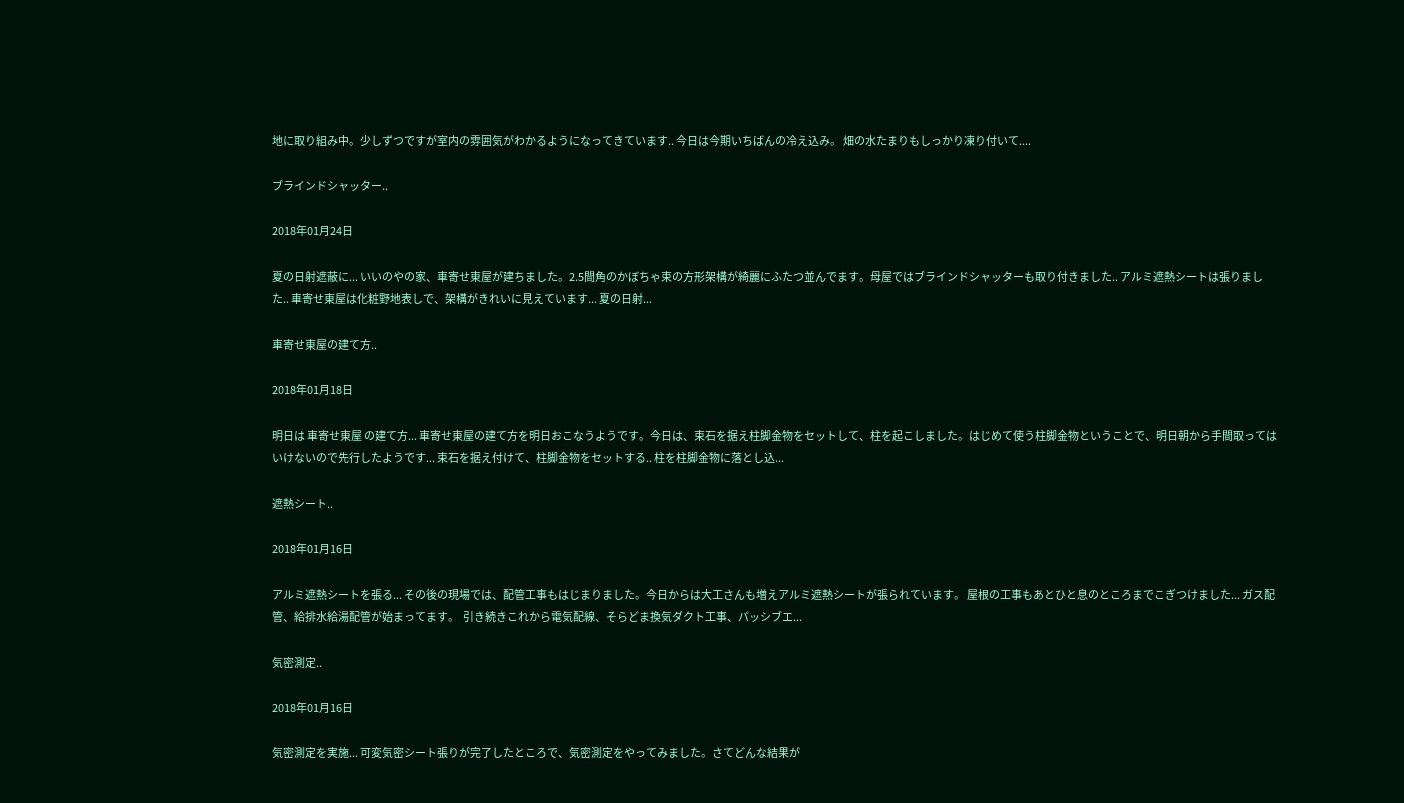地に取り組み中。少しずつですが室内の雰囲気がわかるようになってきています.. 今日は今期いちばんの冷え込み。 畑の水たまりもしっかり凍り付いて....

ブラインドシャッター..

2018年01月24日

夏の日射遮蔽に... いいのやの家、車寄せ東屋が建ちました。2.5間角のかぼちゃ束の方形架構が綺麗にふたつ並んでます。母屋ではブラインドシャッターも取り付きました.. アルミ遮熱シートは張りました.. 車寄せ東屋は化粧野地表しで、架構がきれいに見えています... 夏の日射...

車寄せ東屋の建て方..

2018年01月18日

明日は 車寄せ東屋 の建て方... 車寄せ東屋の建て方を明日おこなうようです。今日は、束石を据え柱脚金物をセットして、柱を起こしました。はじめて使う柱脚金物ということで、明日朝から手間取ってはいけないので先行したようです... 束石を据え付けて、柱脚金物をセットする.. 柱を柱脚金物に落とし込...

遮熱シート..

2018年01月16日

アルミ遮熱シートを張る... その後の現場では、配管工事もはじまりました。今日からは大工さんも増えアルミ遮熱シートが張られています。 屋根の工事もあとひと息のところまでこぎつけました... ガス配管、給排水給湯配管が始まってます。  引き続きこれから電気配線、そらどま換気ダクト工事、パッシブエ...

気密測定..

2018年01月16日

気密測定を実施... 可変気密シート張りが完了したところで、気密測定をやってみました。さてどんな結果が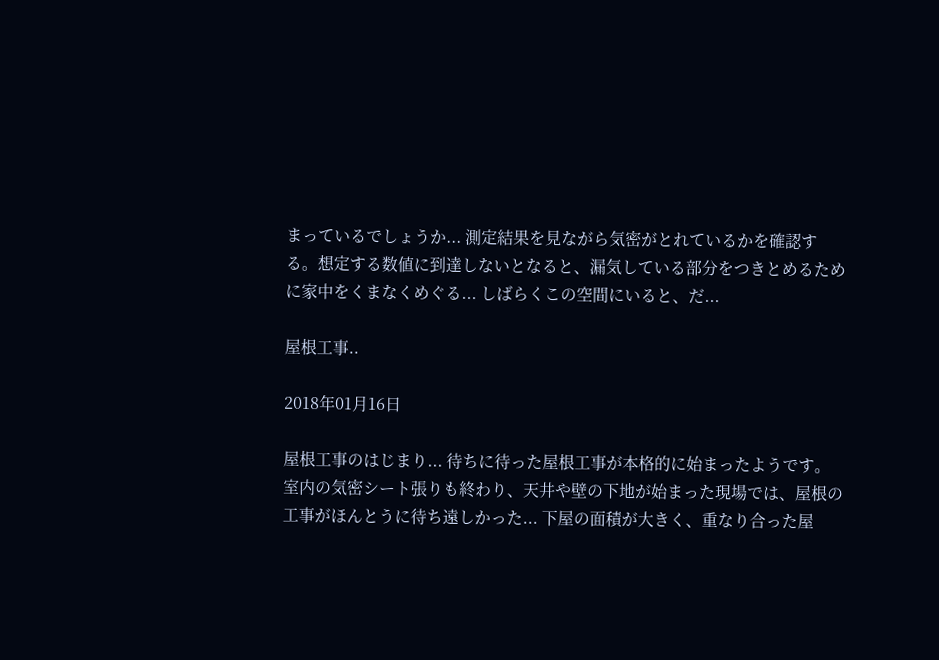まっているでしょうか... 測定結果を見ながら気密がとれているかを確認する。想定する数値に到達しないとなると、漏気している部分をつきとめるために家中をくまなくめぐる... しばらくこの空間にいると、だ...

屋根工事..

2018年01月16日

屋根工事のはじまり... 待ちに待った屋根工事が本格的に始まったようです。室内の気密シート張りも終わり、天井や壁の下地が始まった現場では、屋根の工事がほんとうに待ち遠しかった... 下屋の面積が大きく、重なり合った屋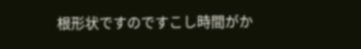根形状ですのですこし時間がか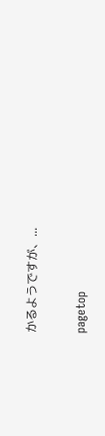かるようですが、...

pagetop